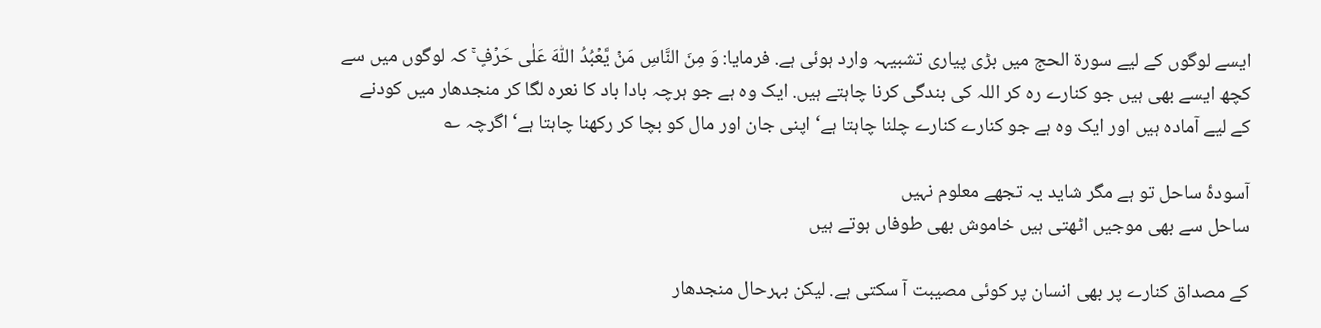ایسے لوگوں کے لیے سورۃ الحج میں بڑی پیاری تشبیہہ وارد ہوئی ہے. فرمایا: وَ مِنَ النَّاسِ مَنۡ یَّعۡبُدُ اللّٰہَ عَلٰی حَرۡفٍ ۚ کہ لوگوں میں سے کچھ ایسے بھی ہیں جو کنارے رہ کر اللہ کی بندگی کرنا چاہتے ہیں. ایک وہ ہے جو ہرچہ بادا باد کا نعرہ لگا کر منجدھار میں کودنے کے لیے آمادہ ہیں اور ایک وہ ہے جو کنارے کنارے چلنا چاہتا ہے‘ اپنی جان اور مال کو بچا کر رکھنا چاہتا ہے‘ اگرچہ ؎

آسودۂ ساحل تو ہے مگر شاید یہ تجھے معلوم نہیں
ساحل سے بھی موجیں اٹھتی ہیں خاموش بھی طوفاں ہوتے ہیں

کے مصداق کنارے پر بھی انسان پر کوئی مصیبت آ سکتی ہے. لیکن بہرحال منجدھار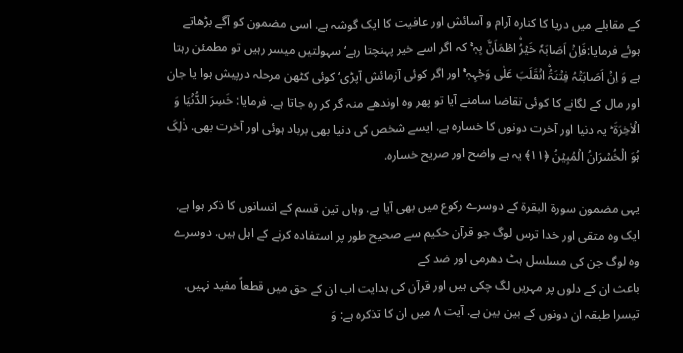کے مقابلے میں دریا کا کنارہ آرام و آسائش اور عافیت کا ایک گوشہ ہے. اسی مضمون کو آگے بڑھاتے ہوئے فرمایا:فَاِنۡ اَصَابَہٗ خَیۡرُۨ اطۡمَاَنَّ بِہٖ ۚ کہ اگر اسے خیر پہنچتا رہے‘ سہولتیں میسر رہیں تو مطمئن رہتا ہے وَ اِنۡ اَصَابَتۡہُ فِتۡنَۃُۨ انۡقَلَبَ عَلٰی وَجۡہِہٖ ۟ۚ اور اگر کوئی آزمائش آپڑی‘ کوئی کٹھن مرحلہ درپیش ہوا یا جان اور مال کے لگانے کا کوئی تقاضا سامنے آیا تو پھر وہ اوندھے منہ گر کر رہ جاتا ہے. فرمایا: خَسِرَ الدُّنۡیَا وَ الۡاٰخِرَۃَ ؕ یہ دنیا اور آخرت دونوں کا خسارہ ہے. ایسے شخص کی دنیا بھی برباد ہوئی اور آخرت بھی. ذٰلِکَ ہُوَ الۡخُسۡرَانُ الۡمُبِیۡنُ ﴿۱۱﴾ یہ ہے واضح اور صریح خسارہ.

یہی مضمون سورۃ البقرۃ کے دوسرے رکوع میں بھی آیا ہے. وہاں تین قسم کے انسانوں کا ذکر ہوا ہے. ایک وہ متقی اور خدا ترس لوگ جو قرآن حکیم سے صحیح طور پر استفادہ کرنے کے اہل ہیں. دوسرے وہ لوگ جن کی مسلسل ہٹ دھرمی اور ضد کے
باعث ان کے دلوں پر مہریں لگ چکی ہیں اور قرآن کی ہدایت اب ان کے حق میں قطعاً مفید نہیں. تیسرا طبقہ ان دونوں کے بین بین ہے. آیت ۸ میں ان کا تذکرہ ہے: وَ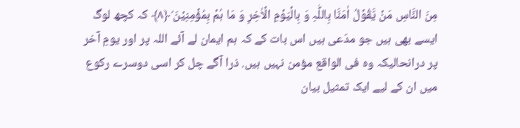مِنَ النَّاسِ مَنۡ یَّقُوۡلُ اٰمَنَّا بِاللّٰہِ وَ بِالۡیَوۡمِ الۡاٰخِرِ وَ مَا ہُمۡ بِمُؤۡمِنِیۡنَ ۘ﴿۸﴾ کہ کچھ لوگ ایسے بھی ہیں جو مدّعی ہیں اس بات کے کہ ہم ایمان لے آئے اللہ پر اور یومِ آخر پر درانحالیکہ وہ فی الواقع مؤمن نہیں ہیں. ذرا آگے چل کر اسی دوسرے رکوع میں ان کے لیے ایک تمثیل بیان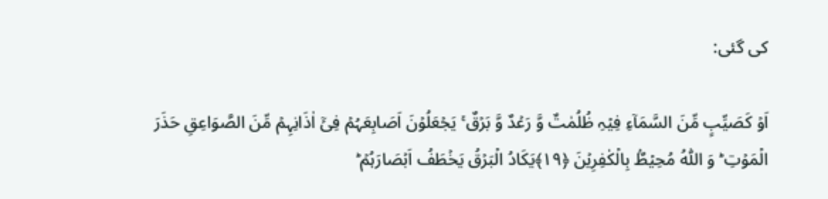کی گئی:

اَوۡ کَصَیِّبٍ مِّنَ السَّمَآءِ فِیۡہِ ظُلُمٰتٌ وَّ رَعۡدٌ وَّ بَرۡقٌ ۚ یَجۡعَلُوۡنَ اَصَابِعَہُمۡ فِیۡۤ اٰذَانِہِمۡ مِّنَ الصَّوَاعِقِ حَذَرَ الۡمَوۡتِ ؕ وَ اللّٰہُ مُحِیۡطٌۢ بِالۡکٰفِرِیۡنَ ﴿۱۹﴾یَکَادُ الۡبَرۡقُ یَخۡطَفُ اَبۡصَارَہُمۡ ؕ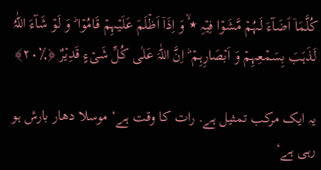کُلَّمَاۤ اَضَآءَ لَہُمۡ مَّشَوۡا فِیۡہِ ٭ۙ وَ اِذَاۤ اَظۡلَمَ عَلَیۡہِمۡ قَامُوۡا ؕ وَ لَوۡ شَآءَ اللّٰہُ لَذَہَبَ بِسَمۡعِہِمۡ وَ اَبۡصَارِہِمۡ ؕ اِنَّ اللّٰہَ عَلٰی کُلِّ شَیۡءٍ قَدِیۡرٌ ﴿٪۲۰﴾

یہ ایک مرکب تمثیل ہے. رات کا وقت ہے‘ موسلا دھار بارش ہو رہی ہے‘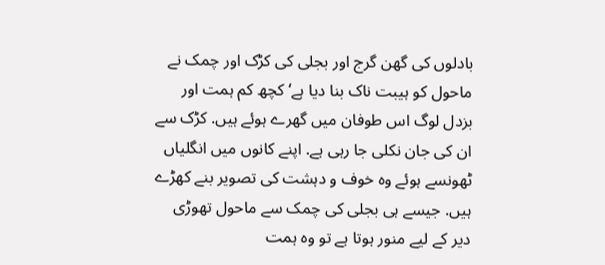بادلوں کی گھن گرج اور بجلی کی کڑک اور چمک نے ماحول کو ہیبت ناک بنا دیا ہے‘ کچھ کم ہمت اور بزدل لوگ اس طوفان میں گھرے ہوئے ہیں. کڑک سے ان کی جان نکلی جا رہی ہے. اپنے کانوں میں انگلیاں ٹھونسے ہوئے وہ خوف و دہشت کی تصویر بنے کھڑے ہیں. جیسے ہی بجلی کی چمک سے ماحول تھوڑی دیر کے لیے منور ہوتا ہے تو وہ ہمت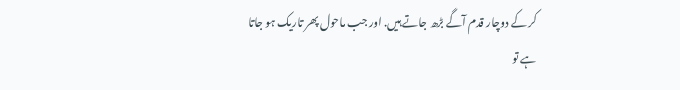کر کے دوچار قدم آگے بڑھ جاتے ہیں. اور جب ماحول پھر تاریک ہو جاتا ہے تو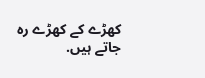کھڑے کے کھڑے رہ جاتے ہیں.